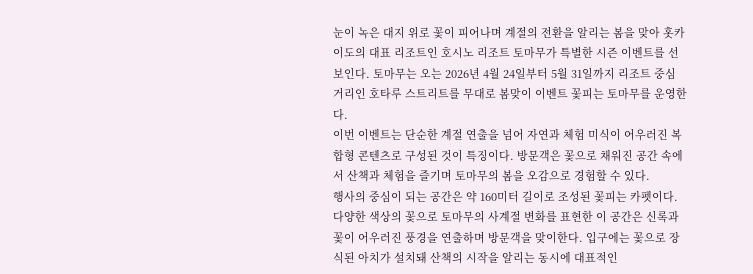눈이 녹은 대지 위로 꽃이 피어나며 계절의 전환을 알리는 봄을 맞아 홋카이도의 대표 리조트인 호시노 리조트 토마무가 특별한 시즌 이벤트를 선보인다. 토마무는 오는 2026년 4월 24일부터 5월 31일까지 리조트 중심 거리인 호타루 스트리트를 무대로 봄맞이 이벤트 꽃피는 토마무를 운영한다.
이번 이벤트는 단순한 계절 연출을 넘어 자연과 체험 미식이 어우러진 복합형 콘텐츠로 구성된 것이 특징이다. 방문객은 꽃으로 채워진 공간 속에서 산책과 체험을 즐기며 토마무의 봄을 오감으로 경험할 수 있다.
행사의 중심이 되는 공간은 약 160미터 길이로 조성된 꽃피는 카펫이다. 다양한 색상의 꽃으로 토마무의 사계절 변화를 표현한 이 공간은 신록과 꽃이 어우러진 풍경을 연출하며 방문객을 맞이한다. 입구에는 꽃으로 장식된 아치가 설치돼 산책의 시작을 알리는 동시에 대표적인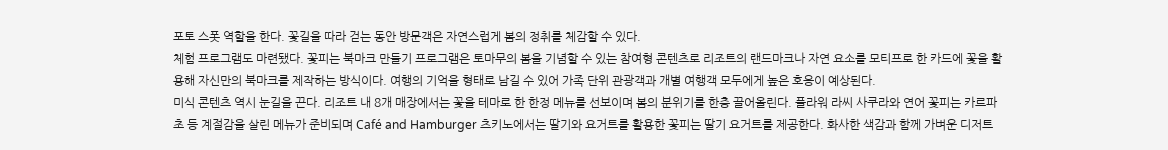포토 스폿 역할을 한다. 꽃길을 따라 걷는 동안 방문객은 자연스럽게 봄의 정취를 체감할 수 있다.
체험 프로그램도 마련됐다. 꽃피는 북마크 만들기 프로그램은 토마무의 봄을 기념할 수 있는 참여형 콘텐츠로 리조트의 랜드마크나 자연 요소를 모티프로 한 카드에 꽃을 활용해 자신만의 북마크를 제작하는 방식이다. 여행의 기억을 형태로 남길 수 있어 가족 단위 관광객과 개별 여행객 모두에게 높은 호응이 예상된다.
미식 콘텐츠 역시 눈길을 끈다. 리조트 내 8개 매장에서는 꽃을 테마로 한 한정 메뉴를 선보이며 봄의 분위기를 한층 끌어올린다. 플라워 라씨 사쿠라와 연어 꽃피는 카르파초 등 계절감을 살린 메뉴가 준비되며 Café and Hamburger 츠키노에서는 딸기와 요거트를 활용한 꽃피는 딸기 요거트를 제공한다. 화사한 색감과 함께 가벼운 디저트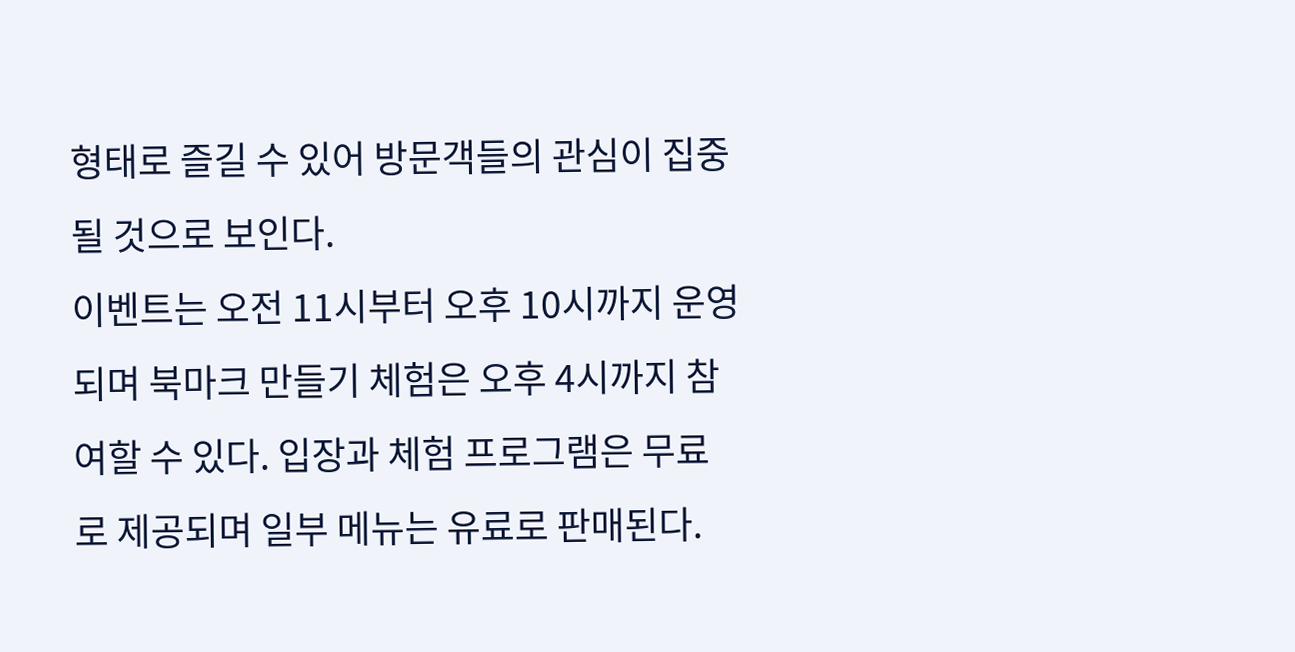형태로 즐길 수 있어 방문객들의 관심이 집중될 것으로 보인다.
이벤트는 오전 11시부터 오후 10시까지 운영되며 북마크 만들기 체험은 오후 4시까지 참여할 수 있다. 입장과 체험 프로그램은 무료로 제공되며 일부 메뉴는 유료로 판매된다.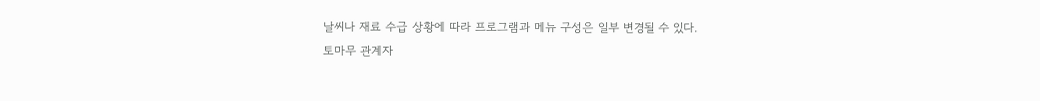날씨나 재료 수급 상황에 따라 프로그램과 메뉴 구성은 일부 변경될 수 있다.
토마무 관계자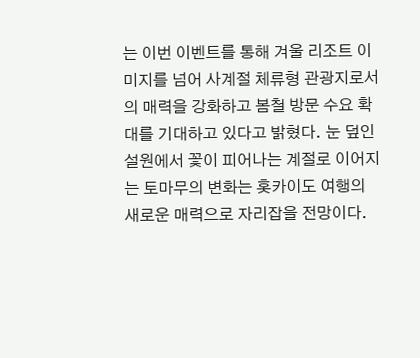는 이번 이벤트를 통해 겨울 리조트 이미지를 넘어 사계절 체류형 관광지로서의 매력을 강화하고 봄철 방문 수요 확대를 기대하고 있다고 밝혔다. 눈 덮인 설원에서 꽃이 피어나는 계절로 이어지는 토마무의 변화는 홋카이도 여행의 새로운 매력으로 자리잡을 전망이다.